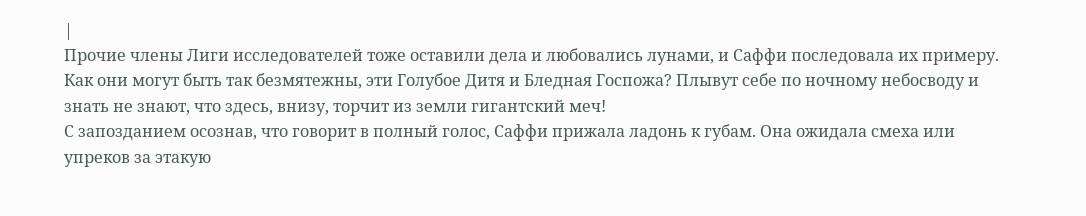|
Прочие члены Лиги исследователей тоже оставили дела и любовались лунами, и Саффи последовала их примеру. Как они могут быть так безмятежны, эти Голубое Дитя и Бледная Госпожа? Плывут себе по ночному небосводу и знать не знают, что здесь, внизу, торчит из земли гигантский меч!
С запозданием осознав, что говорит в полный голос, Саффи прижала ладонь к губам. Она ожидала смеха или упреков за этакую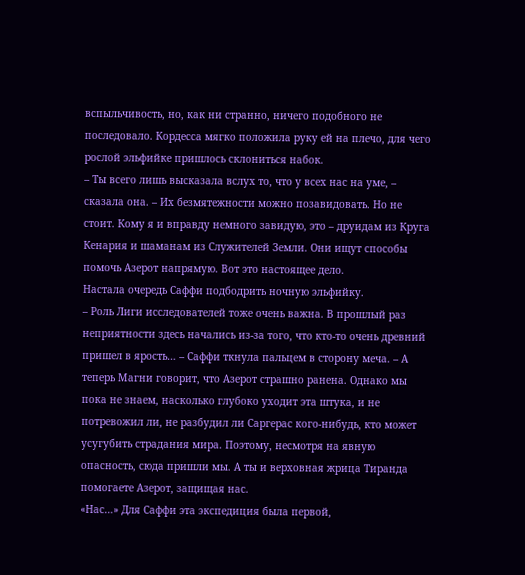вспыльчивость, но, как ни странно, ничего подобного не последовало. Кордесса мягко положила руку ей на плечо, для чего рослой эльфийке пришлось склониться набок.
– Ты всего лишь высказала вслух то, что у всех нас на уме, – сказала она. – Их безмятежности можно позавидовать. Но не стоит. Кому я и вправду немного завидую, это – друидам из Круга Кенария и шаманам из Служителей Земли. Они ищут способы помочь Азерот напрямую. Вот это настоящее дело.
Настала очередь Саффи подбодрить ночную эльфийку.
– Роль Лиги исследователей тоже очень важна. В прошлый раз неприятности здесь начались из-за того, что кто-то очень древний пришел в ярость… – Саффи ткнула пальцем в сторону меча. – А теперь Магни говорит, что Азерот страшно ранена. Однако мы пока не знаем, насколько глубоко уходит эта штука, и не потревожил ли, не разбудил ли Саргерас кого-нибудь, кто может усугубить страдания мира. Поэтому, несмотря на явную опасность, сюда пришли мы. А ты и верховная жрица Тиранда помогаете Азерот, защищая нас.
«Нас…» Для Саффи эта экспедиция была первой,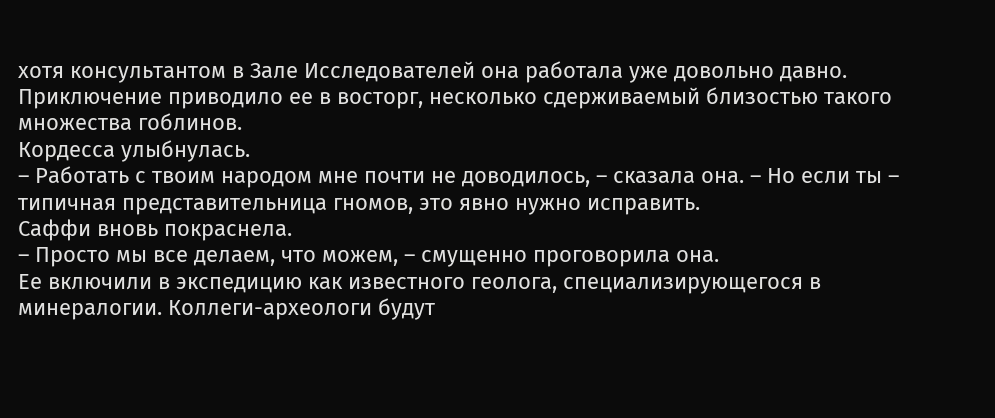хотя консультантом в Зале Исследователей она работала уже довольно давно. Приключение приводило ее в восторг, несколько сдерживаемый близостью такого множества гоблинов.
Кордесса улыбнулась.
– Работать с твоим народом мне почти не доводилось, – сказала она. – Но если ты – типичная представительница гномов, это явно нужно исправить.
Саффи вновь покраснела.
– Просто мы все делаем, что можем, – смущенно проговорила она.
Ее включили в экспедицию как известного геолога, специализирующегося в минералогии. Коллеги-археологи будут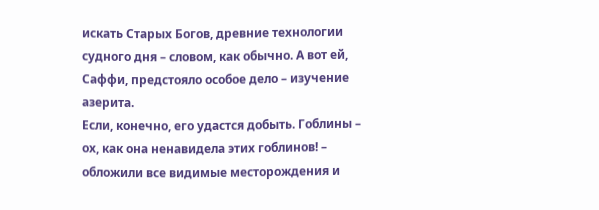искать Старых Богов, древние технологии судного дня – словом, как обычно. А вот ей, Саффи, предстояло особое дело – изучение азерита.
Если, конечно, его удастся добыть. Гоблины – ох, как она ненавидела этих гоблинов! – обложили все видимые месторождения и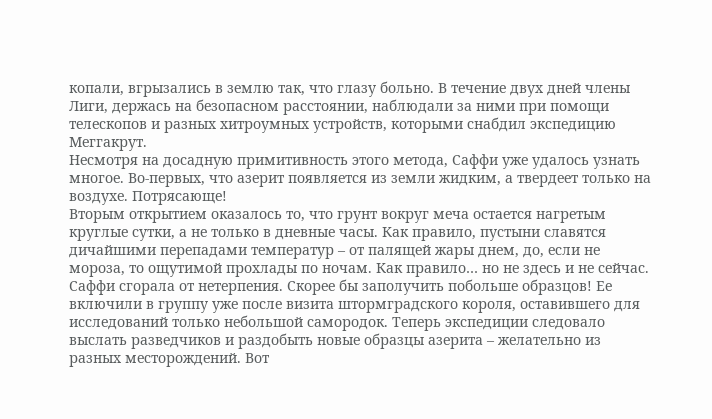копали, вгрызались в землю так, что глазу больно. В течение двух дней члены Лиги, держась на безопасном расстоянии, наблюдали за ними при помощи телескопов и разных хитроумных устройств, которыми снабдил экспедицию Меггакрут.
Несмотря на досадную примитивность этого метода, Саффи уже удалось узнать многое. Во-первых, что азерит появляется из земли жидким, а твердеет только на воздухе. Потрясающе!
Вторым открытием оказалось то, что грунт вокруг меча остается нагретым круглые сутки, а не только в дневные часы. Как правило, пустыни славятся дичайшими перепадами температур – от палящей жары днем, до, если не мороза, то ощутимой прохлады по ночам. Как правило… но не здесь и не сейчас.
Саффи сгорала от нетерпения. Скорее бы заполучить побольше образцов! Ее включили в группу уже после визита штормградского короля, оставившего для исследований только небольшой самородок. Теперь экспедиции следовало выслать разведчиков и раздобыть новые образцы азерита – желательно из разных месторождений. Вот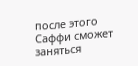после этого Саффи сможет заняться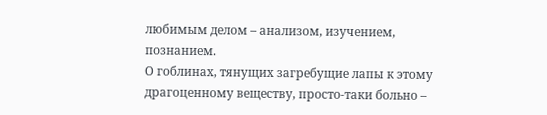любимым делом – анализом, изучением, познанием.
О гоблинах, тянущих загребущие лапы к этому драгоценному веществу, просто-таки больно –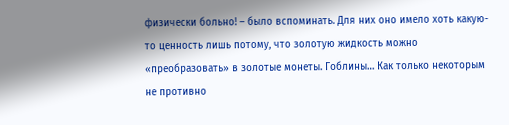физически больно! – было вспоминать. Для них оно имело хоть какую-то ценность лишь потому, что золотую жидкость можно «преобразовать» в золотые монеты. Гоблины… Как только некоторым не противно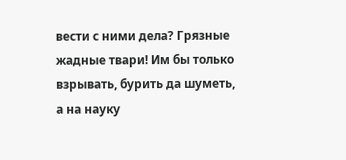вести с ними дела? Грязные жадные твари! Им бы только взрывать, бурить да шуметь, а на науку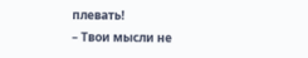плевать!
– Твои мысли не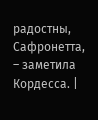радостны, Сафронетта, – заметила Кордесса. |